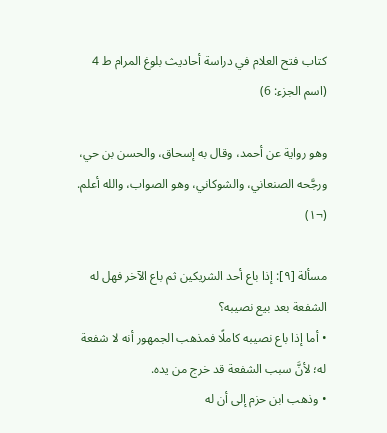كتاب فتح العلام في دراسة أحاديث بلوغ المرام ط 4 (اسم الجزء: 6)

وهو رواية عن أحمد، وقال به إسحاق، والحسن بن حي، ورجَّحه الصنعاني، والشوكاني، وهو الصواب، والله أعلم. (¬١)

مسألة [٩]: إذا باع أحد الشريكين ثم باع الآخر فهل له الشفعة بعد بيع نصيبه؟
• أما إذا باع نصيبه كاملًا فمذهب الجمهور أنه لا شفعة له؛ لأنَّ سبب الشفعة قد خرج من يده.
• وذهب ابن حزم إلى أن له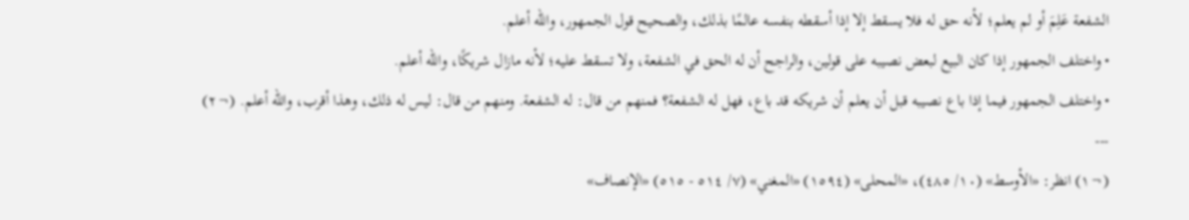الشفعة عَلِمَ أو لم يعلم؛ لأنه حق له فلا يسقط إلا إذا أسقطه بنفسه عالمًا بذلك، والصحيح قول الجمهور، والله أعلم.
• واختلف الجمهور إذا كان البيع لبعض نصيبه على قولين، والراجح أن له الحق في الشفعة، ولا تسقط عليه؛ لأنه مازال شريكًا، والله أعلم.
• واختلف الجمهور فيما إذا باع نصيبه قبل أن يعلم أن شريكه قد باع، فهل له الشفعة؟ فمنهم من قال: له الشفعة. ومنهم من قال: ليس له ذلك، وهذا أقرب، والله أعلم. (¬٢)
---
(¬١) انظر: «الأوسط» (١٠/ ٤٨٥)، «المحلى» (١٥٩٤) «المغني» (٧/ ٥١٤ - ٥١٥) «الإنصاف»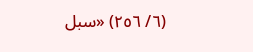(٦/ ٢٥٦) «سبل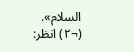السلام».
(¬٢) انظر: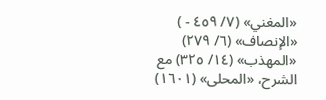«المغني» (٧/ ٤٥٩ - ) «الإنصاف» (٦/ ٢٧٩) «المهذب» (١٤/ ٣٢٥) مع الشرح، «المحلى» (١٦٠١)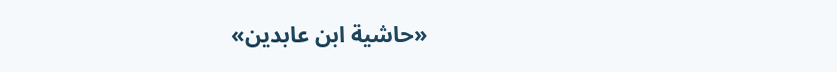«حاشية ابن عابدين»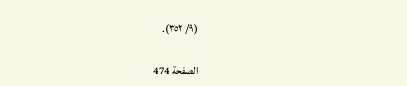(٩/ ٣٥٢).

الصفحة 474